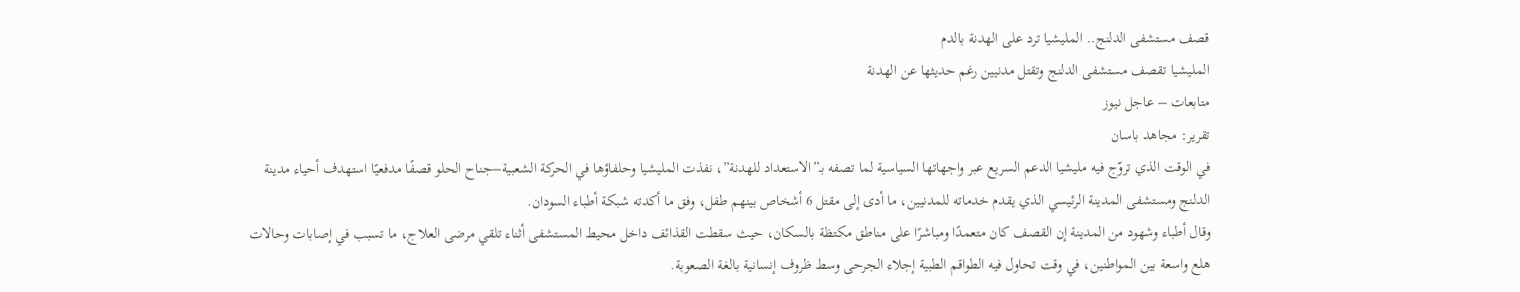قصف مستشفى الدلنج.. المليشيا ترد على الهدنة بالدم
المليشيا تقصف مستشفى الدلنج وتقتل مدنيين رغم حديثها عن الهدنة
متابعات – عاجل نيوز
تقرير: مجاهد باسان
في الوقت الذي تروّج فيه مليشيا الدعم السريع عبر واجهاتها السياسية لما تصفه بـ”الاستعداد للهدنة”، نفذت المليشيا وحلفاؤها في الحركة الشعبية–جناح الحلو قصفًا مدفعيًا استهدف أحياء مدينة الدلنج ومستشفى المدينة الرئيسي الذي يقدم خدماته للمدنيين، ما أدى إلى مقتل 6 أشخاص بينهم طفل، وفق ما أكدته شبكة أطباء السودان.
وقال أطباء وشهود من المدينة إن القصف كان متعمدًا ومباشرًا على مناطق مكتظة بالسكان، حيث سقطت القذائف داخل محيط المستشفى أثناء تلقي مرضى العلاج، ما تسبب في إصابات وحالات هلع واسعة بين المواطنين، في وقت تحاول فيه الطواقم الطبية إجلاء الجرحى وسط ظروف إنسانية بالغة الصعوبة.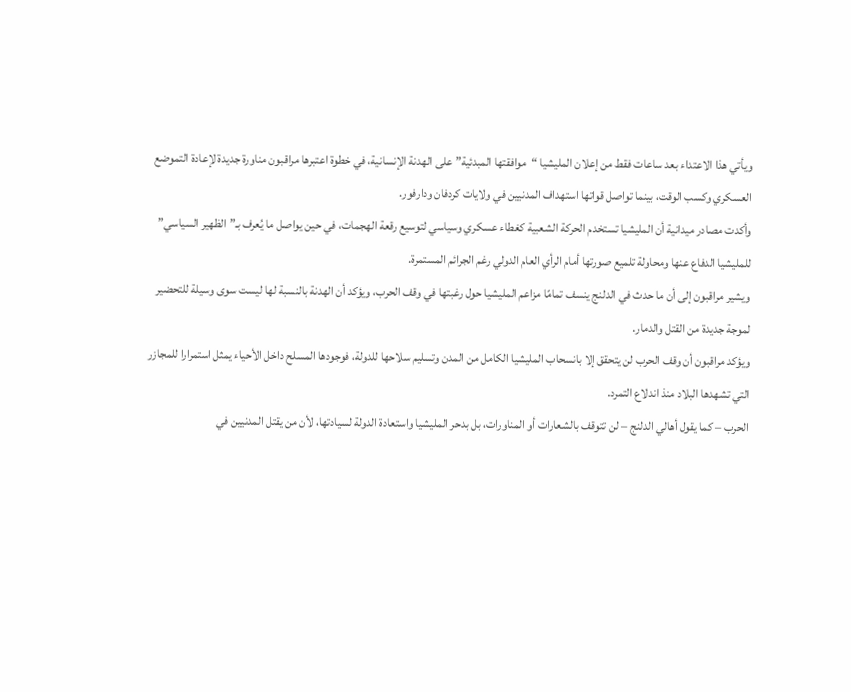ويأتي هذا الاعتداء بعد ساعات فقط من إعلان المليشيا “موافقتها المبدئية” على الهدنة الإنسانية، في خطوة اعتبرها مراقبون مناورة جديدة لإعادة التموضع العسكري وكسب الوقت، بينما تواصل قواتها استهداف المدنيين في ولايات كردفان ودارفور.
وأكدت مصادر ميدانية أن المليشيا تستخدم الحركة الشعبية كغطاء عسكري وسياسي لتوسيع رقعة الهجمات، في حين يواصل ما يُعرف بـ”الظهير السياسي” للمليشيا الدفاع عنها ومحاولة تلميع صورتها أمام الرأي العام الدولي رغم الجرائم المستمرة.
ويشير مراقبون إلى أن ما حدث في الدلنج ينسف تمامًا مزاعم المليشيا حول رغبتها في وقف الحرب، ويؤكد أن الهدنة بالنسبة لها ليست سوى وسيلة للتحضير لموجة جديدة من القتل والدمار.
ويؤكد مراقبون أن وقف الحرب لن يتحقق إلا بانسحاب المليشيا الكامل من المدن وتسليم سلاحها للدولة، فوجودها المسلح داخل الأحياء يمثل استمرارا للمجازر التي تشهدها البلاد منذ اندلاع التمرد.
الحرب – كما يقول أهالي الدلنج – لن تتوقف بالشعارات أو المناورات، بل بدحر المليشيا واستعادة الدولة لسيادتها، لأن من يقتل المدنيين في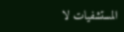المستشفيات لا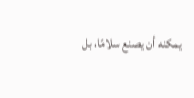يمكنه أن يصنع سلامًا، بل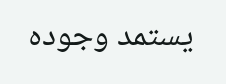يستمد وجوده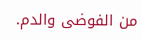من الفوضى والدم.